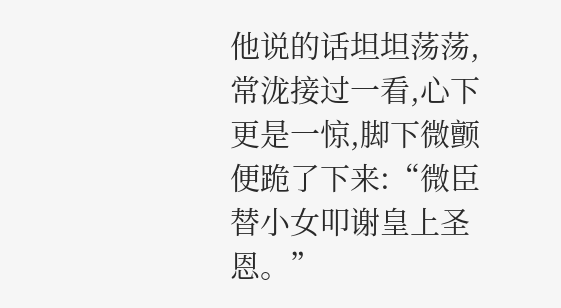他说的话坦坦荡荡,常泷接过一看,心下更是一惊,脚下微颤便跪了下来:“微臣替小女叩谢皇上圣恩。”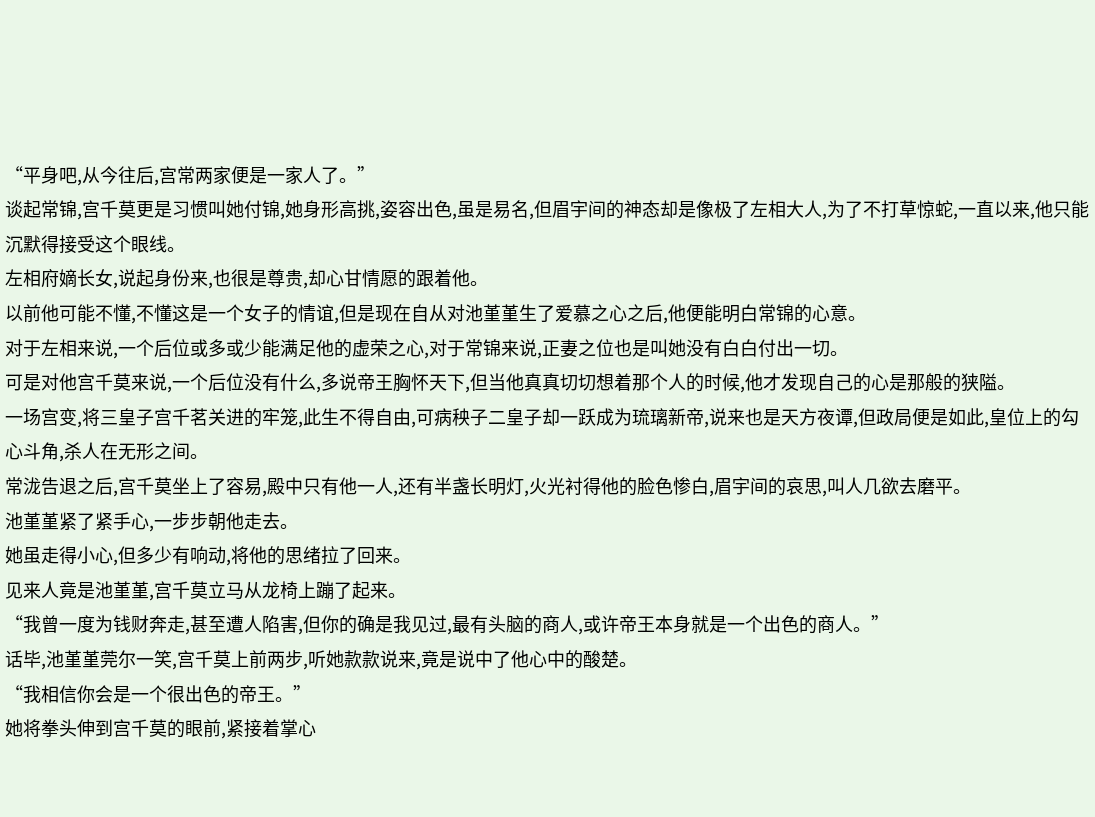“平身吧,从今往后,宫常两家便是一家人了。”
谈起常锦,宫千莫更是习惯叫她付锦,她身形高挑,姿容出色,虽是易名,但眉宇间的神态却是像极了左相大人,为了不打草惊蛇,一直以来,他只能沉默得接受这个眼线。
左相府嫡长女,说起身份来,也很是尊贵,却心甘情愿的跟着他。
以前他可能不懂,不懂这是一个女子的情谊,但是现在自从对池堇堇生了爱慕之心之后,他便能明白常锦的心意。
对于左相来说,一个后位或多或少能满足他的虚荣之心,对于常锦来说,正妻之位也是叫她没有白白付出一切。
可是对他宫千莫来说,一个后位没有什么,多说帝王胸怀天下,但当他真真切切想着那个人的时候,他才发现自己的心是那般的狭隘。
一场宫变,将三皇子宫千茗关进的牢笼,此生不得自由,可病秧子二皇子却一跃成为琉璃新帝,说来也是天方夜谭,但政局便是如此,皇位上的勾心斗角,杀人在无形之间。
常泷告退之后,宫千莫坐上了容易,殿中只有他一人,还有半盏长明灯,火光衬得他的脸色惨白,眉宇间的哀思,叫人几欲去磨平。
池堇堇紧了紧手心,一步步朝他走去。
她虽走得小心,但多少有响动,将他的思绪拉了回来。
见来人竟是池堇堇,宫千莫立马从龙椅上蹦了起来。
“我曾一度为钱财奔走,甚至遭人陷害,但你的确是我见过,最有头脑的商人,或许帝王本身就是一个出色的商人。”
话毕,池堇堇莞尔一笑,宫千莫上前两步,听她款款说来,竟是说中了他心中的酸楚。
“我相信你会是一个很出色的帝王。”
她将拳头伸到宫千莫的眼前,紧接着掌心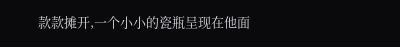款款摊开,一个小小的瓷瓶呈现在他面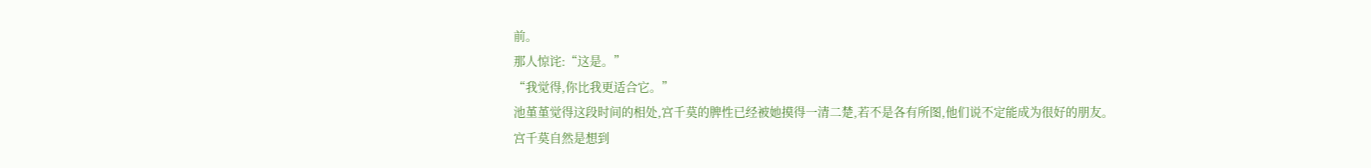前。
那人惊诧:“这是。”
“我觉得,你比我更适合它。”
池堇堇觉得这段时间的相处,宫千莫的脾性已经被她摸得一清二楚,若不是各有所图,他们说不定能成为很好的朋友。
宫千莫自然是想到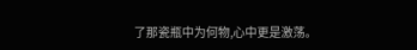了那瓷瓶中为何物,心中更是激荡。